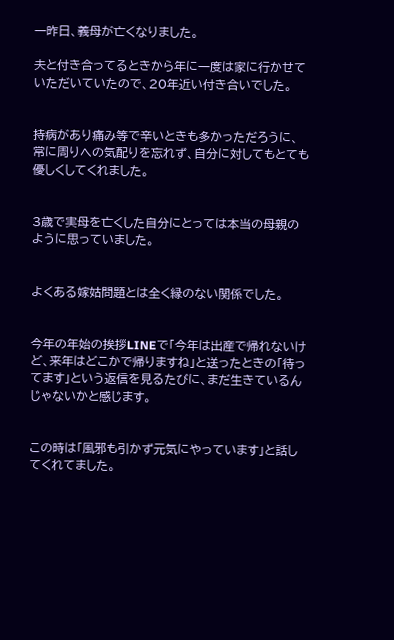一昨日、義母が亡くなりました。

夫と付き合ってるときから年に一度は家に行かせていただいていたので、20年近い付き合いでした。


持病があり痛み等で辛いときも多かっただろうに、常に周りへの気配りを忘れず、自分に対してもとても優しくしてくれました。


3歳で実母を亡くした自分にとっては本当の母親のように思っていました。


よくある嫁姑問題とは全く縁のない関係でした。


今年の年始の挨拶LINEで「今年は出産で帰れないけど、来年はどこかで帰りますね」と送ったときの「待ってます」という返信を見るたびに、まだ生きているんじゃないかと感じます。


この時は「風邪も引かず元気にやっています」と話してくれてました。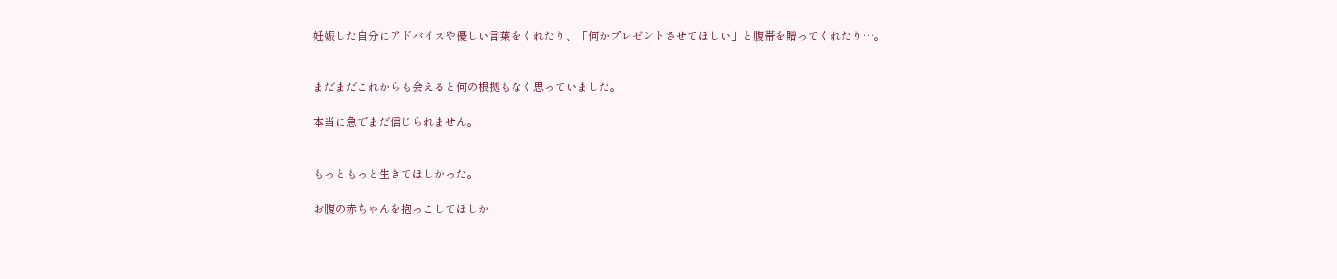妊娠した自分にアドバイスや優しい言葉をくれたり、「何かプレゼントさせてほしい」と腹帯を贈ってくれたり…。


まだまだこれからも会えると何の根拠もなく思っていました。

本当に急でまだ信じられません。


もっともっと生きてほしかった。

お腹の赤ちゃんを抱っこしてほしか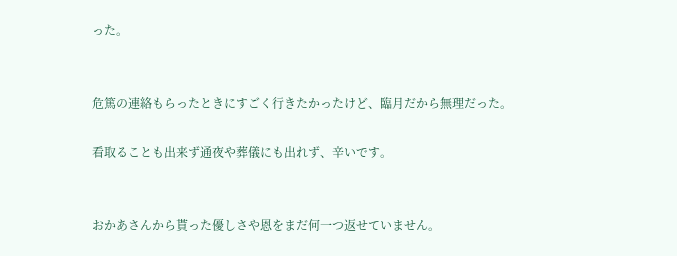った。


危篤の連絡もらったときにすごく行きたかったけど、臨月だから無理だった。

看取ることも出来ず通夜や葬儀にも出れず、辛いです。


おかあさんから貰った優しさや恩をまだ何一つ返せていません。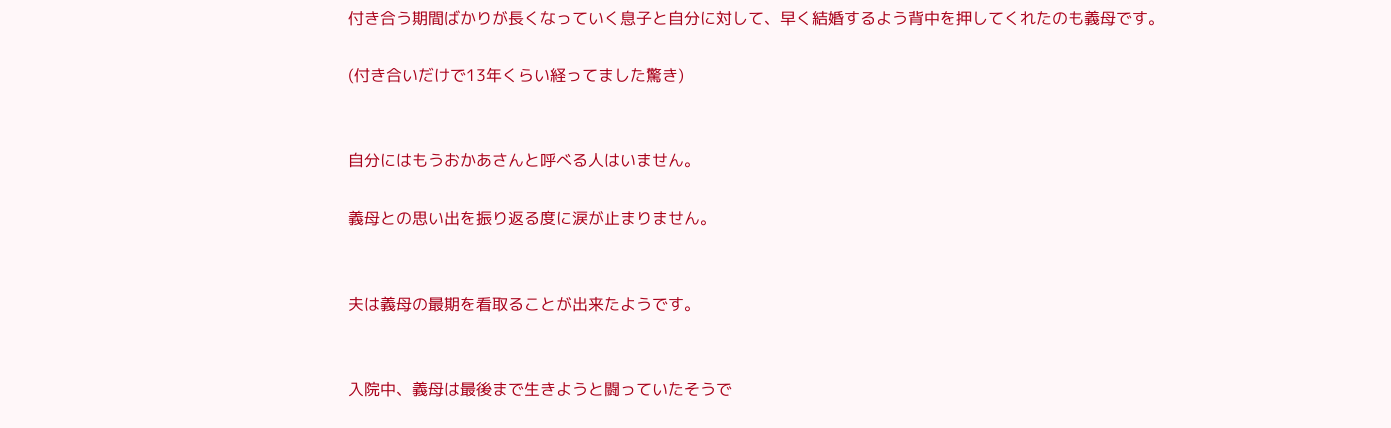付き合う期間ばかりが長くなっていく息子と自分に対して、早く結婚するよう背中を押してくれたのも義母です。

(付き合いだけで13年くらい経ってました驚き)


自分にはもうおかあさんと呼べる人はいません。

義母との思い出を振り返る度に涙が止まりません。


夫は義母の最期を看取ることが出来たようです。


入院中、義母は最後まで生きようと闘っていたそうで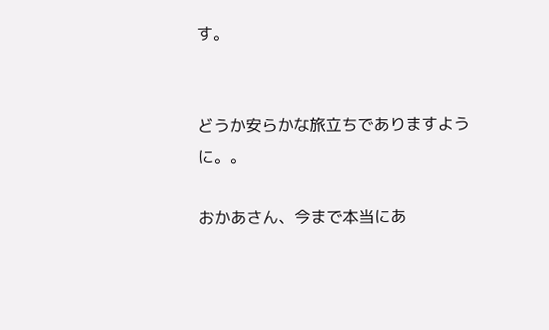す。


どうか安らかな旅立ちでありますように。。

おかあさん、今まで本当にあ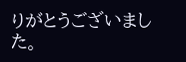りがとうございました。